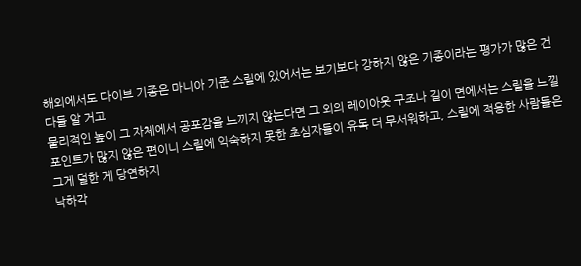해외에서도 다이브 기종은 마니아 기준 스릴에 있어서는 보기보다 강하지 않은 기종이라는 평가가 많은 건 다들 알 거고
물리적인 높이 그 자체에서 공포감을 느끼지 않는다면 그 외의 레이아웃 구조나 길이 면에서는 스릴을 느낄 포인트가 많지 않은 편이니 스릴에 익숙하지 못한 초심자들이 유독 더 무서워하고, 스릴에 적응한 사람들은 그게 덜한 게 당연하지
낙하각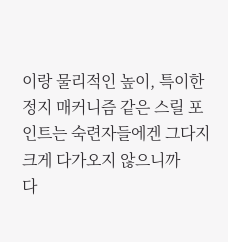이랑 물리적인 높이, 특이한 정지 매커니즘 같은 스릴 포인트는 숙련자들에겐 그다지 크게 다가오지 않으니까
다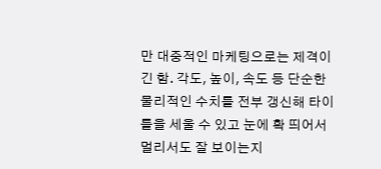만 대중적인 마케팅으로는 제격이긴 함. 각도, 높이, 속도 등 단순한 물리적인 수치를 전부 갱신해 타이틀을 세울 수 있고 눈에 확 띄어서 멀리서도 잘 보이는지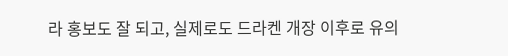라 홍보도 잘 되고, 실제로도 드라켄 개장 이후로 유의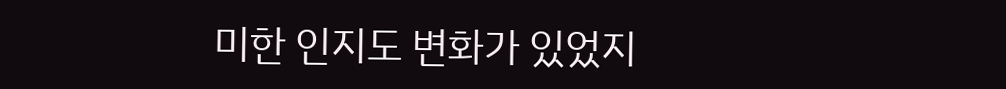미한 인지도 변화가 있었지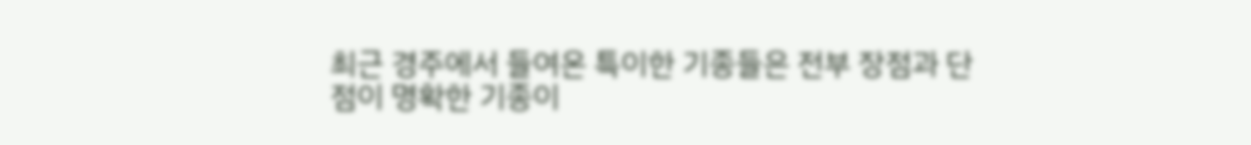최근 경주에서 들여온 특이한 기종들은 전부 장점과 단점이 명확한 기종이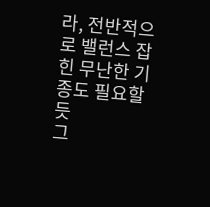라, 전반적으로 밸런스 잡힌 무난한 기종도 필요할 듯
그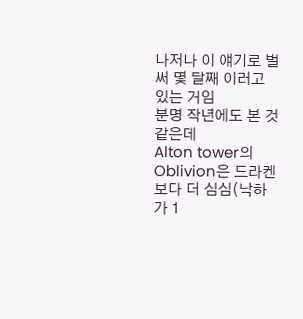나저나 이 얘기로 벌써 몇 달째 이러고 있는 거임
분명 작년에도 본 것 같은데
Alton tower의 Oblivion은 드라켄보다 더 심심(낙하가 1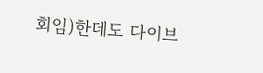회임)한데도 다이브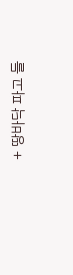+ 땅바닥 파고 들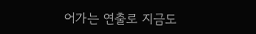어가는 연출로 지금도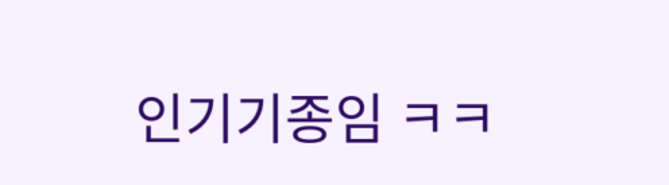인기기종임 ㅋㅋ